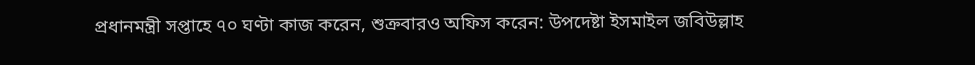প্রধানমন্ত্রী সপ্তাহে ৭০ ঘণ্টা কাজ করেন, শুক্রবারও অফিস করেন: উপদেষ্টা ইসমাইল জবিউল্লাহ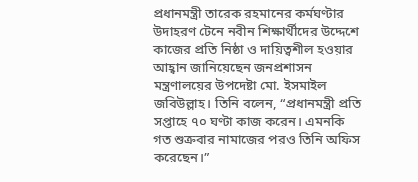প্রধানমন্ত্রী তারেক রহমানের কর্মঘণ্টার উদাহরণ টেনে নবীন শিক্ষার্থীদের উদ্দেশে কাজের প্রতি নিষ্ঠা ও দায়িত্বশীল হওয়ার আহ্বান জানিয়েছেন জনপ্রশাসন মন্ত্রণালয়ের উপদেষ্টা মো. ইসমাইল জবিউল্লাহ। তিনি বলেন, “প্রধানমন্ত্রী প্রতি সপ্তাহে ৭০ ঘণ্টা কাজ করেন। এমনকি গত শুক্রবার নামাজের পরও তিনি অফিস করেছেন।”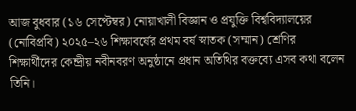আজ বুধবার (১৬ সেপ্টেম্বর) নোয়াখালী বিজ্ঞান ও প্রযুক্তি বিশ্ববিদ্যালয়ের (নোবিপ্রবি) ২০২৫–২৬ শিক্ষাবর্ষের প্রথম বর্ষ স্নাতক (সম্মান) শ্রেণির শিক্ষার্থীদের কেন্দ্রীয় নবীনবরণ অনুষ্ঠানে প্রধান অতিথির বক্তব্যে এসব কথা বলেন তিনি।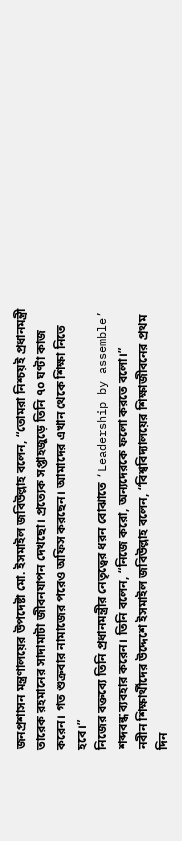জনপ্রশাসন মন্ত্রণালয়ের উপদেষ্টা মো. ইসমাইল জবিউল্লাহ বলেন, “তোমরা নিশ্চয়ই প্রধানমন্ত্রী তারেক রহমানের সাদামাটা জীবনযাপন দেখছো। প্রত্যেক সপ্তাহজুড়ে তিনি ৭০ ঘণ্টা কাজ করেন। গত শুক্রবার নামাজের পরেও অফিস করছেন। আমাদের এখান থেকে শিক্ষা নিতে হবে।”
নিজের বক্তব্যে তিনি প্রধানমন্ত্রীর নেতৃত্বের ধরন বোঝাতে ‘Leadership by assemble’ শব্দবন্ধ ব্যবহার করেন। তিনি বলেন, “নিজে করো, অন্যদেরকে ফলো করতে বলো।”
নবীন শিক্ষার্থীদের উদ্দেশে ইসমাইল জবিউল্লাহ বলেন, “বিশ্ববিদ্যালয়ের শিক্ষাজীবনের প্রথম দিন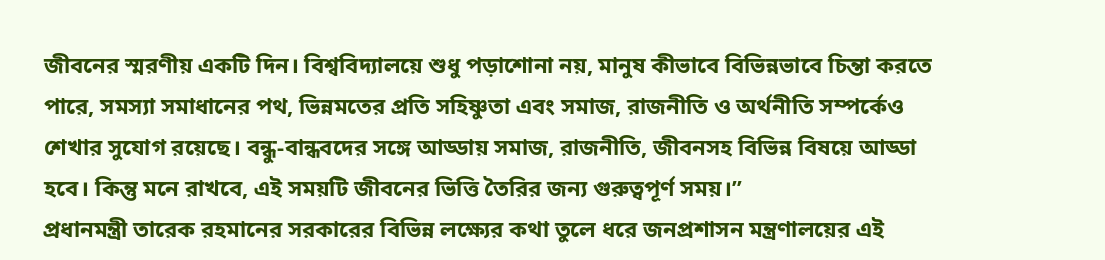জীবনের স্মরণীয় একটি দিন। বিশ্ববিদ্যালয়ে শুধু পড়াশোনা নয়, মানুষ কীভাবে বিভিন্নভাবে চিন্তা করতে পারে, সমস্যা সমাধানের পথ, ভিন্নমতের প্রতি সহিষ্ণুতা এবং সমাজ, রাজনীতি ও অর্থনীতি সম্পর্কেও শেখার সুযোগ রয়েছে। বন্ধু-বান্ধবদের সঙ্গে আড্ডায় সমাজ, রাজনীতি, জীবনসহ বিভিন্ন বিষয়ে আড্ডা হবে। কিন্তু মনে রাখবে, এই সময়টি জীবনের ভিত্তি তৈরির জন্য গুরুত্বপূর্ণ সময়।”
প্রধানমন্ত্রী তারেক রহমানের সরকারের বিভিন্ন লক্ষ্যের কথা তুলে ধরে জনপ্রশাসন মন্ত্রণালয়ের এই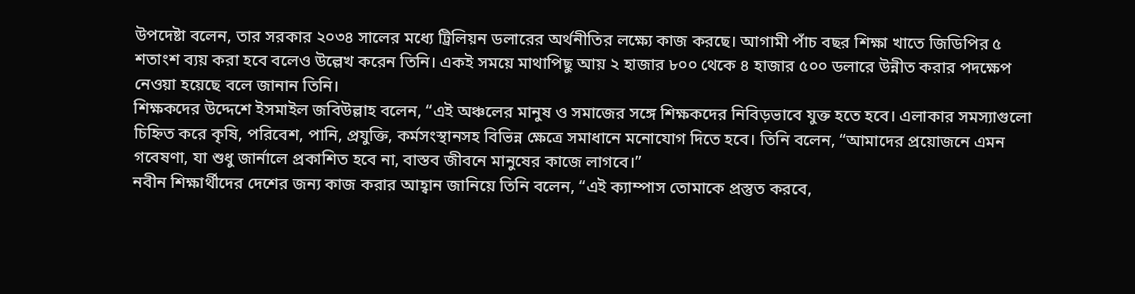উপদেষ্টা বলেন, তার সরকার ২০৩৪ সালের মধ্যে ট্রিলিয়ন ডলারের অর্থনীতির লক্ষ্যে কাজ করছে। আগামী পাঁচ বছর শিক্ষা খাতে জিডিপির ৫ শতাংশ ব্যয় করা হবে বলেও উল্লেখ করেন তিনি। একই সময়ে মাথাপিছু আয় ২ হাজার ৮০০ থেকে ৪ হাজার ৫০০ ডলারে উন্নীত করার পদক্ষেপ নেওয়া হয়েছে বলে জানান তিনি।
শিক্ষকদের উদ্দেশে ইসমাইল জবিউল্লাহ বলেন, “এই অঞ্চলের মানুষ ও সমাজের সঙ্গে শিক্ষকদের নিবিড়ভাবে যুক্ত হতে হবে। এলাকার সমস্যাগুলো চিহ্নিত করে কৃষি, পরিবেশ, পানি, প্রযুক্তি, কর্মসংস্থানসহ বিভিন্ন ক্ষেত্রে সমাধানে মনোযোগ দিতে হবে। তিনি বলেন, “আমাদের প্রয়োজনে এমন গবেষণা, যা শুধু জার্নালে প্রকাশিত হবে না, বাস্তব জীবনে মানুষের কাজে লাগবে।”
নবীন শিক্ষার্থীদের দেশের জন্য কাজ করার আহ্বান জানিয়ে তিনি বলেন, “এই ক্যাম্পাস তোমাকে প্রস্তুত করবে,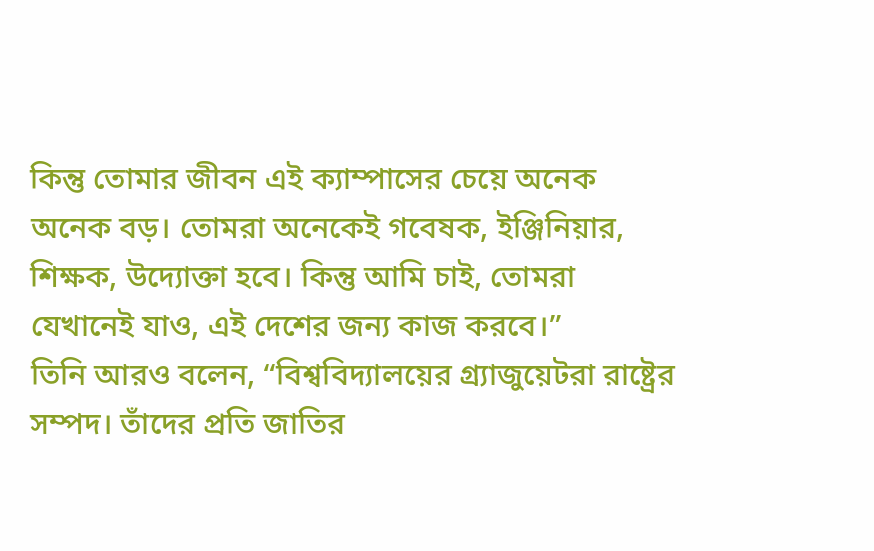কিন্তু তোমার জীবন এই ক্যাম্পাসের চেয়ে অনেক অনেক বড়। তোমরা অনেকেই গবেষক, ইঞ্জিনিয়ার, শিক্ষক, উদ্যোক্তা হবে। কিন্তু আমি চাই, তোমরা যেখানেই যাও, এই দেশের জন্য কাজ করবে।”
তিনি আরও বলেন, “বিশ্ববিদ্যালয়ের গ্র্যাজুয়েটরা রাষ্ট্রের সম্পদ। তাঁদের প্রতি জাতির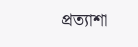প্রত্যাশা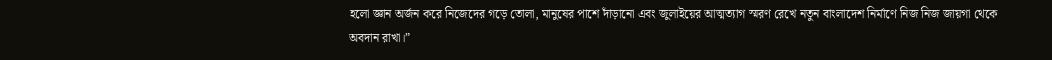হলো জ্ঞান অর্জন করে নিজেদের গড়ে তোলা, মানুষের পাশে দাঁড়ানো এবং জুলাইয়ের আত্মত্যাগ স্মরণ রেখে নতুন বাংলাদেশ নির্মাণে নিজ নিজ জায়গা থেকে অবদান রাখা।”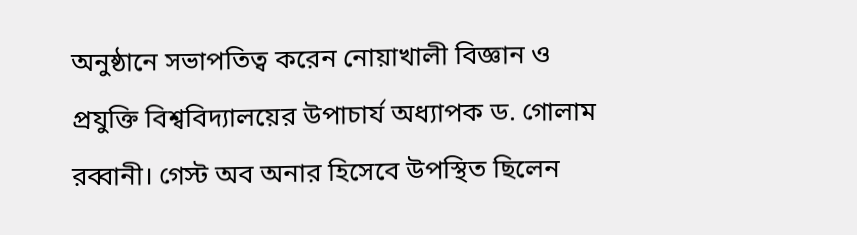অনুষ্ঠানে সভাপতিত্ব করেন নোয়াখালী বিজ্ঞান ও প্রযুক্তি বিশ্ববিদ্যালয়ের উপাচার্য অধ্যাপক ড. গোলাম রব্বানী। গেস্ট অব অনার হিসেবে উপস্থিত ছিলেন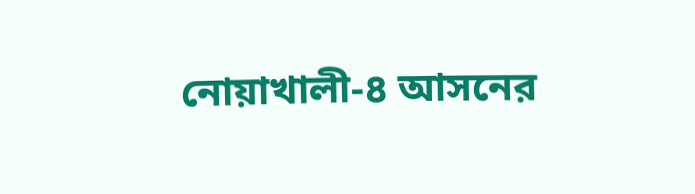নোয়াখালী-৪ আসনের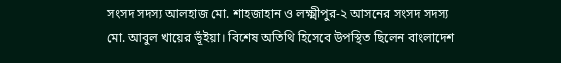সংসদ সদস্য আলহাজ মো. শাহজাহান ও লক্ষ্মীপুর-২ আসনের সংসদ সদস্য মো. আবুল খায়ের ভূঁইয়া। বিশেষ অতিথি হিসেবে উপস্থিত ছিলেন বাংলাদেশ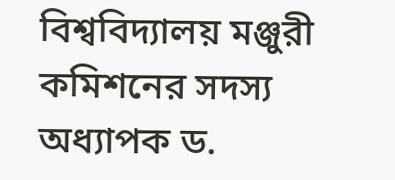বিশ্ববিদ্যালয় মঞ্জুরী কমিশনের সদস্য অধ্যাপক ড.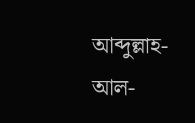আব্দুল্লাহ-আল-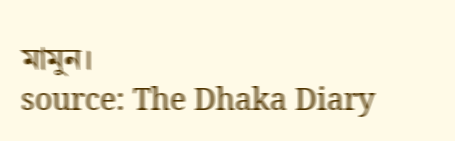মামুন।
source: The Dhaka Diary